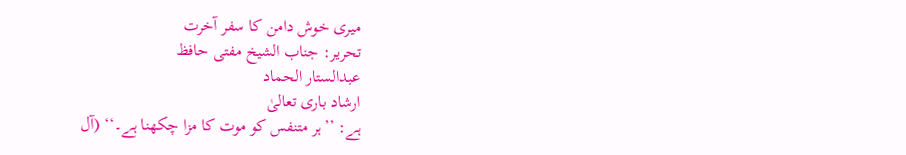میری خوش دامن کا سفر آخرت
تحریر: جناب الشیخ مفتی حافظ
عبدالستار الحماد
ارشاد باری تعالیٰ
ہے: ’’ہر متنفس کو موت کا مزا چکھنا ہے۔‘‘ (آل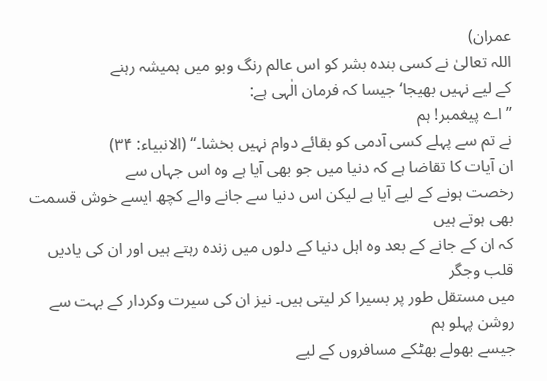عمران)
اللہ تعالیٰ نے کسی بندہ بشر کو اس عالم رنگ وبو میں ہمیشہ رہنے
کے لیے نہیں بھیجا‘ جیسا کہ فرمان الٰہی ہے:
’’اے پیغمبر! ہم
نے تم سے پہلے کسی آدمی کو بقائے دوام نہیں بخشا۔‘‘ (الانبیاء: ۳۴)
ان آیات کا تقاضا ہے کہ دنیا میں جو بھی آیا ہے وہ اس جہاں سے
رخصت ہونے کے لیے آیا ہے لیکن اس دنیا سے جانے والے کچھ ایسے خوش قسمت بھی ہوتے ہیں
کہ ان کے جانے کے بعد وہ اہل دنیا کے دلوں میں زندہ رہتے ہیں اور ان کی یادیں قلب وجگر
میں مستقل طور پر بسیرا کر لیتی ہیں۔ نیز ان کی سیرت وکردار کے بہت سے روشن پہلو ہم
جیسے بھولے بھٹکے مسافروں کے لیے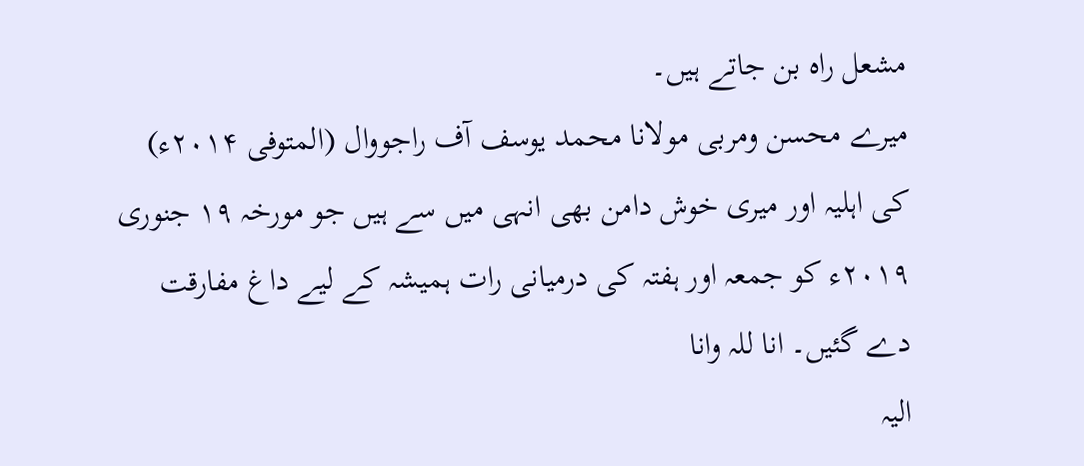مشعل راہ بن جاتے ہیں۔
میرے محسن ومربی مولانا محمد یوسف آف راجووال (المتوفی ۲۰۱۴ء) کی اہلیہ اور میری خوش دامن بھی انہی میں سے ہیں جو مورخہ ۱۹ جنوری ۲۰۱۹ء کو جمعہ اور ہفتہ کی درمیانی رات ہمیشہ کے لیے داغ مفارقت دے گئیں۔ انا للہ وانا
الیہ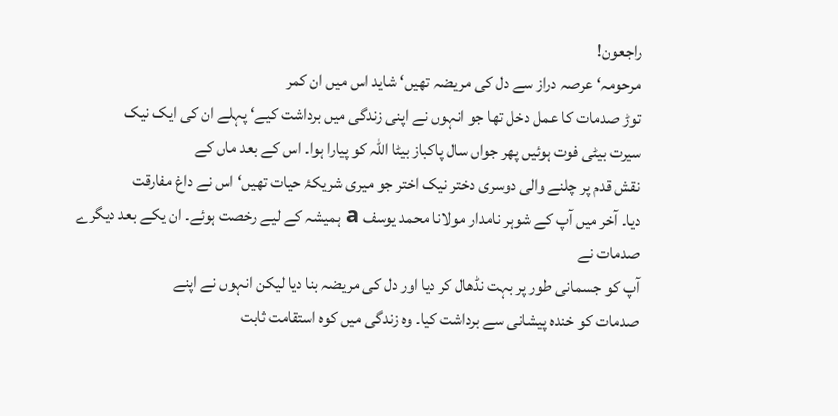راجعون!
مرحومہ‘ عرصہ دراز سے دل کی مریضہ تھیں‘ شاید اس میں ان کمر
توڑ صدمات کا عمل دخل تھا جو انہوں نے اپنی زندگی میں برداشت کیے‘ پہلے ان کی ایک نیک
سیرت بیٹی فوت ہوئیں پھر جواں سال پاکباز بیٹا اللہ کو پیارا ہوا۔ اس کے بعد ماں کے
نقش قدم پر چلنے والی دوسری دختر نیک اختر جو میری شریکۂ حیات تھیں‘ اس نے داغ مفارقت
دیا۔ آخر میں آپ کے شوہر نامدار مولانا محمد یوسف a ہمیشہ کے لیے رخصت ہوئے۔ ان یکے بعد دیگرے صدمات نے
آپ کو جسمانی طور پر بہت نڈھال کر دیا اور دل کی مریضہ بنا دیا لیکن انہوں نے اپنے
صدمات کو خندہ پیشانی سے برداشت کیا۔ وہ زندگی میں کوہ استقامت ثابت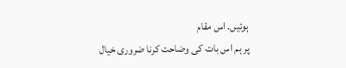ہوئیں۔ اس مقام
پر ہم اس بات کی وضاحت کرنا ضروری خیال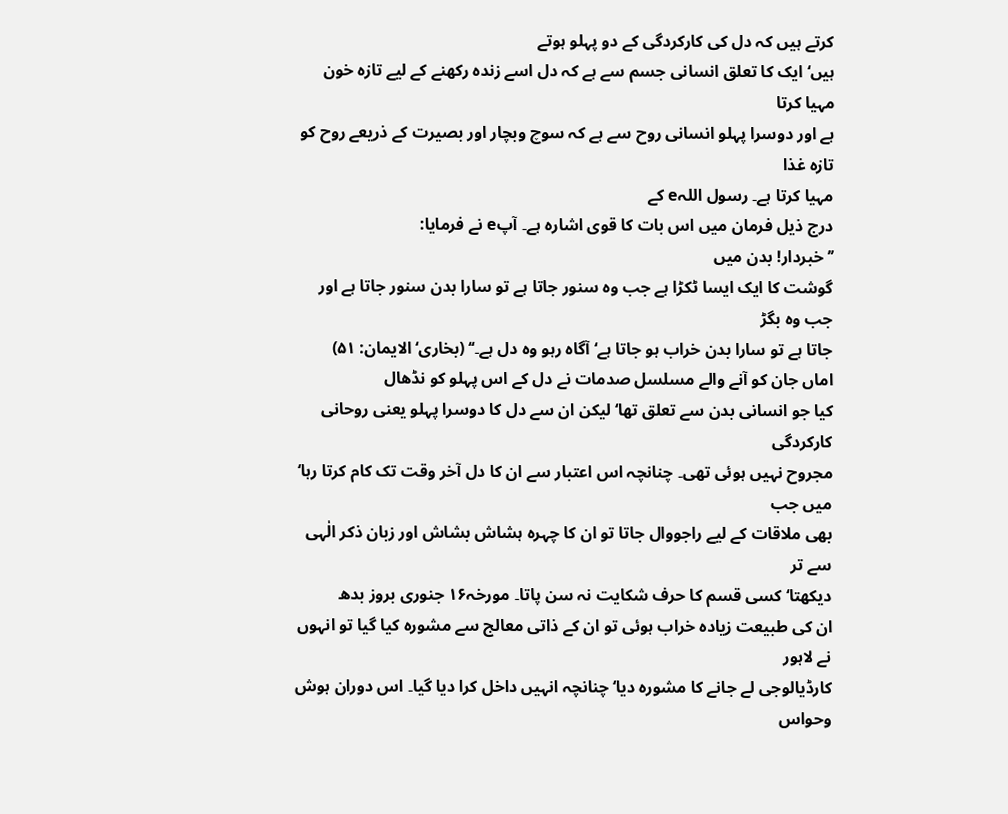کرتے ہیں کہ دل کی کارکردگی کے دو پہلو ہوتے
ہیں‘ ایک کا تعلق انسانی جسم سے ہے کہ دل اسے زندہ رکھنے کے لیے تازہ خون مہیا کرتا
ہے اور دوسرا پہلو انسانی روح سے ہے کہ سوچ وبچار اور بصیرت کے ذریعے روح کو تازہ غذا
مہیا کرتا ہے۔ رسول اللہe کے
درج ذیل فرمان میں اس بات کا قوی اشارہ ہے۔ آپe نے فرمایا:
’’خبردار! بدن میں
گوشت کا ایک ایسا ٹکڑا ہے جب وہ سنور جاتا ہے تو سارا بدن سنور جاتا ہے اور جب وہ بگڑ
جاتا ہے تو سارا بدن خراب ہو جاتا ہے‘ آگاہ رہو وہ دل ہے۔‘‘ (بخاری‘ الایمان: ۵۱)
اماں جان کو آنے والے مسلسل صدمات نے دل کے اس پہلو کو نڈھال
کیا جو انسانی بدن سے تعلق تھا‘ لیکن ان سے دل کا دوسرا پہلو یعنی روحانی کارکردگی
مجروح نہیں ہوئی تھی۔ چنانچہ اس اعتبار سے ان کا دل آخر وقت تک کام کرتا رہا‘ میں جب
بھی ملاقات کے لیے راجووال جاتا تو ان کا چہرہ ہشاش بشاش اور زبان ذکر الٰہی سے تر
دیکھتا‘ کسی قسم کا حرف شکایت نہ سن پاتا۔ مورخہ۱۶ جنوری بروز بدھ
ان کی طبیعت زیادہ خراب ہوئی تو ان کے ذاتی معالج سے مشورہ کیا گیا تو انہوں نے لاہور
کارڈیالوجی لے جانے کا مشورہ دیا‘ چنانچہ انہیں داخل کرا دیا گیا۔ اس دوران ہوش وحواس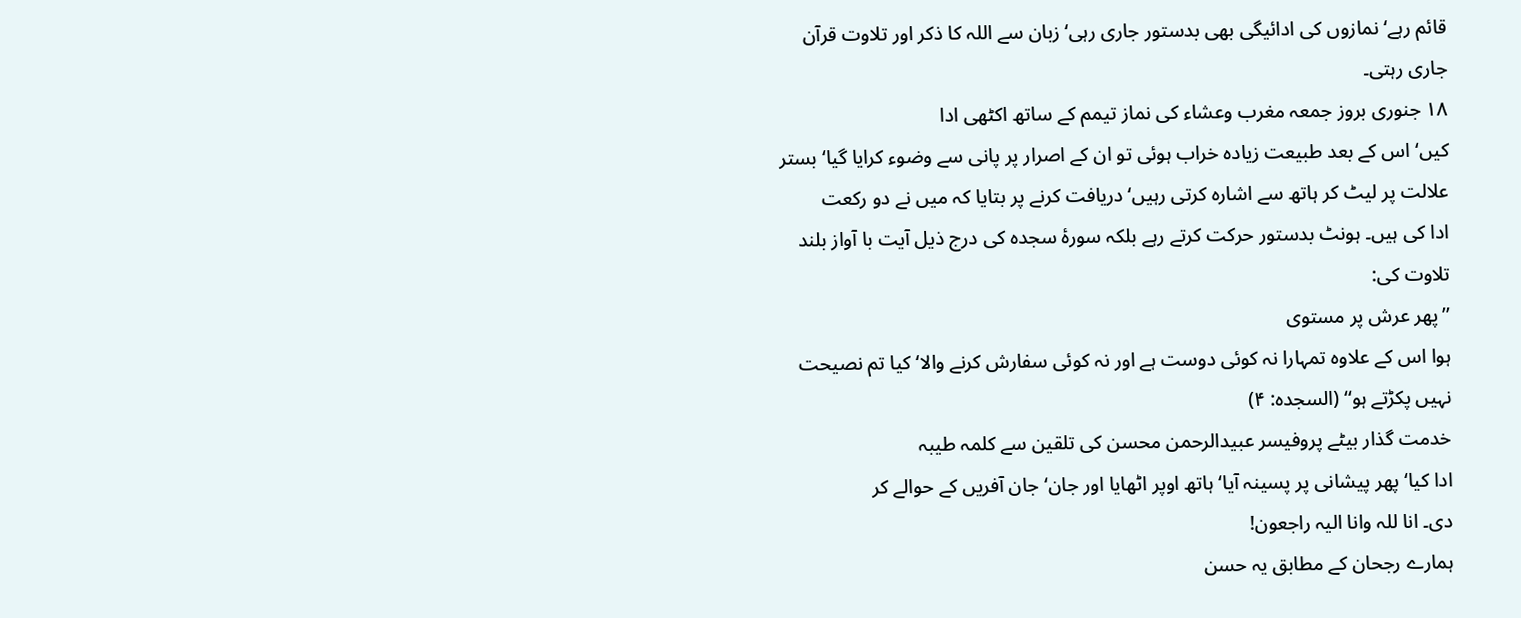قائم رہے‘ نمازوں کی ادائیگی بھی بدستور جاری رہی‘ زبان سے اللہ کا ذکر اور تلاوت قرآن
جاری رہتی۔
۱۸ جنوری بروز جمعہ مغرب وعشاء کی نماز تیمم کے ساتھ اکٹھی ادا
کیں‘ اس کے بعد طبیعت زیادہ خراب ہوئی تو ان کے اصرار پر پانی سے وضوء کرایا گیا‘ بستر
علالت پر لیٹ کر ہاتھ سے اشارہ کرتی رہیں‘ دریافت کرنے پر بتایا کہ میں نے دو رکعت
ادا کی ہیں۔ ہونٹ بدستور حرکت کرتے رہے بلکہ سورۂ سجدہ کی درج ذیل آیت با آواز بلند
تلاوت کی:
’’پھر عرش پر مستوی
ہوا اس کے علاوہ تمہارا نہ کوئی دوست ہے اور نہ کوئی سفارش کرنے والا‘ کیا تم نصیحت
نہیں پکڑتے ہو‘‘ (السجدہ: ۴)
خدمت گذار بیٹے پروفیسر عبیدالرحمن محسن کی تلقین سے کلمہ طیبہ
ادا کیا‘ پھر پیشانی پر پسینہ آیا‘ ہاتھ اوپر اٹھایا اور جان‘ جان آفریں کے حوالے کر
دی۔ انا للہ وانا الیہ راجعون!
ہمارے رجحان کے مطابق یہ حسن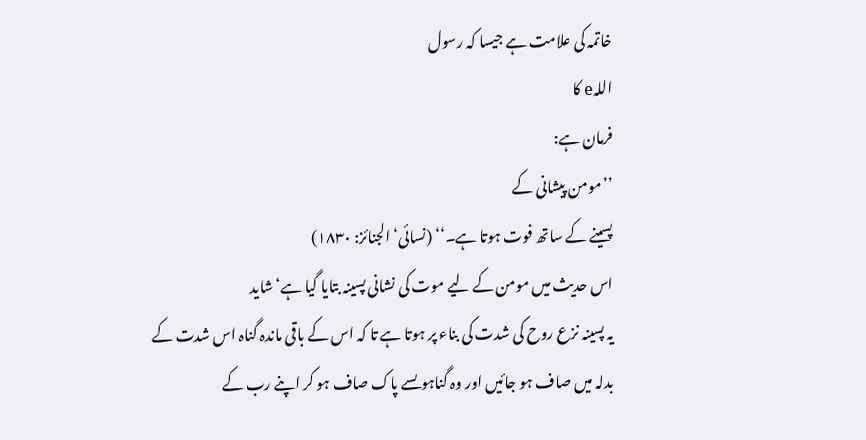خاتمہ کی علامت ہے جیسا کہ رسول
اللہe کا
فرمان ہے:
’’مومن پیشانی کے
پسینے کے ساتھ فوت ہوتا ہے۔‘‘ (نسائی‘ الجنائز: ۱۸۳۰)
اس حدیث میں مومن کے لیے موت کی نشانی پسینہ بتایا گیا ہے‘ شاید
یہ پسینہ نزع روح کی شدت کی بناء پر ہوتا ہے تا کہ اس کے باقی ماندہ گناہ اس شدت کے
بدلہ میں صاف ہو جائیں اور وہ گناہوںسے پاک صاف ہو کر اپنے رب کے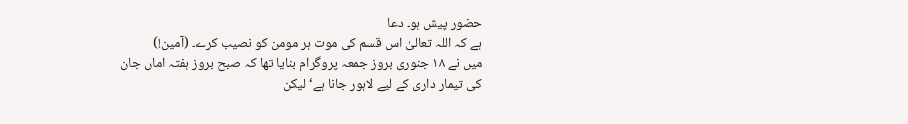حضور پیش ہو۔ دعا
ہے کہ اللہ تعالیٰ اس قسم کی موت ہر مومن کو نصیب کرے۔ (آمین!)
میں نے ۱۸ جنوری بروز جمعہ پروگرام بنایا تھا کہ صبح بروز ہفتہ اماں جان
کی تیمار داری کے لیے لاہور جانا ہے‘ لیکن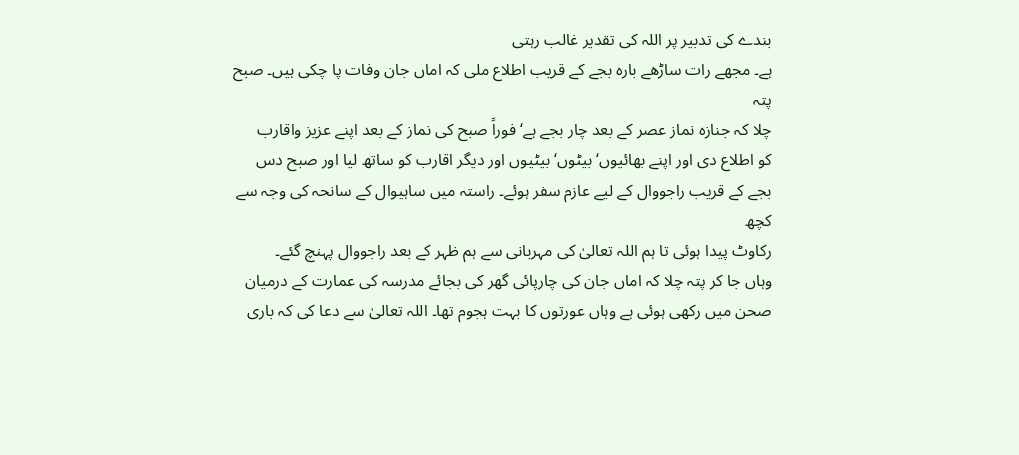بندے کی تدبیر پر اللہ کی تقدیر غالب رہتی
ہے۔ مجھے رات ساڑھے بارہ بجے کے قریب اطلاع ملی کہ اماں جان وفات پا چکی ہیں۔ صبح پتہ
چلا کہ جنازہ نماز عصر کے بعد چار بجے ہے‘ فوراً صبح کی نماز کے بعد اپنے عزیز واقارب
کو اطلاع دی اور اپنے بھائیوں‘ بیٹوں‘ بیٹیوں اور دیگر اقارب کو ساتھ لیا اور صبح دس
بجے کے قریب راجووال کے لیے عازم سفر ہوئے۔ راستہ میں ساہیوال کے سانحہ کی وجہ سے کچھ
رکاوٹ پیدا ہوئی تا ہم اللہ تعالیٰ کی مہربانی سے ہم ظہر کے بعد راجووال پہنچ گئے۔
وہاں جا کر پتہ چلا کہ اماں جان کی چارپائی گھر کی بجائے مدرسہ کی عمارت کے درمیان
صحن میں رکھی ہوئی ہے وہاں عورتوں کا بہت ہجوم تھا۔ اللہ تعالیٰ سے دعا کی کہ باری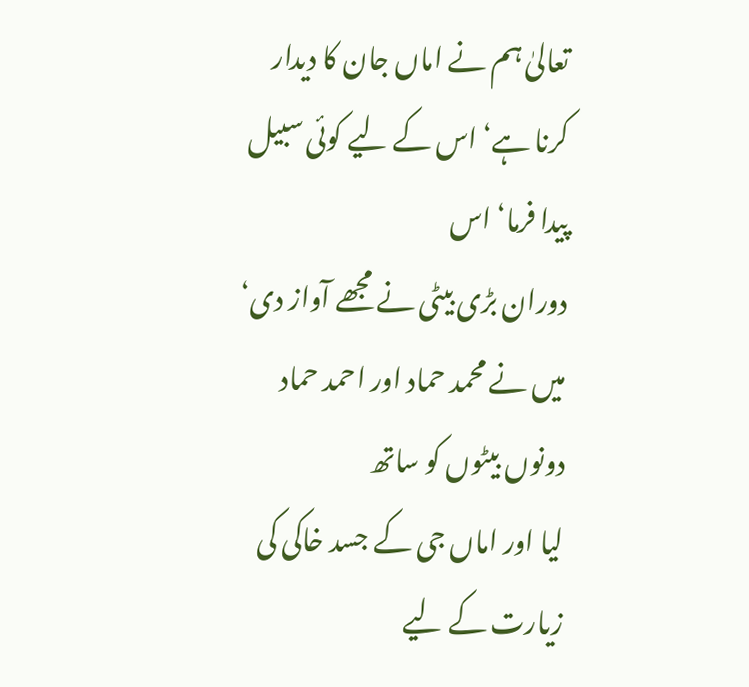تعالیٰ ہم نے اماں جان کا دیدار کرنا ہے‘ اس کے لیے کوئی سبیل پیدا فرما‘ اس
دوران بڑی بیٹی نے مجھے آواز دی‘ میں نے محمد حماد اور احمد حماد دونوں بیٹوں کو ساتھ
لیا اور اماں جی کے جسد خاکی کی زیارت کے لیے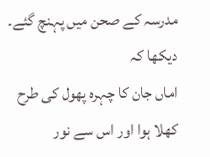مدرسہ کے صحن میں پہنچ گئے۔ دیکھا کہ
اماں جان کا چہرہ پھول کی طرح کھلا ہوا اور اس سے نور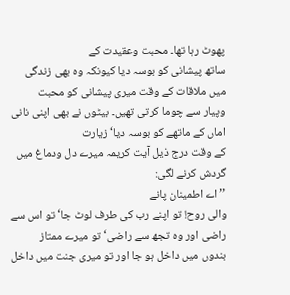پھوٹ رہا تھا۔ محبت وعقیدت کے
ساتھ پیشانی کو بوسہ دیا کیونکہ وہ بھی زندگی میں ملاقات کے وقت میری پیشانی کو محبت
وپیار سے چوما کرتی تھیں۔ بیٹوں نے بھی اپنی نانی اماں کے ماتھے کو بوسہ دیا‘ زیارت
کے وقت درج ذیل آیت کریمہ میرے دل ودماغ میں گردش کرنے لگی:
’’اے اطمینان پانے
والی روح! تو اپنے رب کی طرف لوٹ جا‘ تو اس سے راضی اور وہ تجھ سے راضی‘ تو میرے ممتاز
بندوں میں داخل ہو جا اور تو میری جنت میں داخل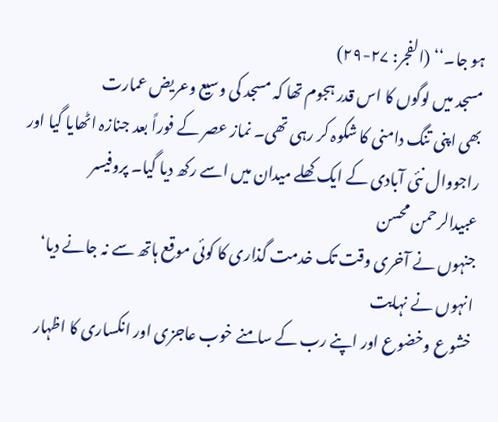ہو جا۔‘‘ (الفجر: ۲۷-۲۹)
مسجد میں لوگوں کا اس قدر ہجوم تھا کہ مسجد کی وسیع وعریض عمارت
بھی اپنی تنگ دامنی کا شکوہ کر رہی تھی۔ نماز عصر کے فوراً بعد جنازہ اٹھایا گیا اور
راجووال نئی آبادی کے ایک کھلے میدان میں اسے رکھ دیا گیا۔ پروفیسر عبیدالرحمن محسن
جنہوں نے آخری وقت تک خدمت گذاری کا کوئی موقع ہاتھ سے نہ جانے دیا‘ انہوں نے نہایت
خشوع وخضوع اور اپنے رب کے سامنے خوب عاجزی اور انکساری کا اظہار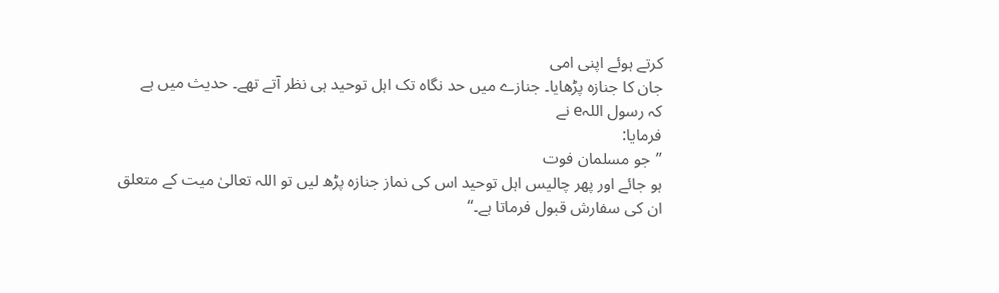کرتے ہوئے اپنی امی
جان کا جنازہ پڑھایا۔ جنازے میں حد نگاہ تک اہل توحید ہی نظر آتے تھے۔ حدیث میں ہے
کہ رسول اللہe نے
فرمایا:
’’جو مسلمان فوت
ہو جائے اور پھر چالیس اہل توحید اس کی نماز جنازہ پڑھ لیں تو اللہ تعالیٰ میت کے متعلق
ان کی سفارش قبول فرماتا ہے۔‘‘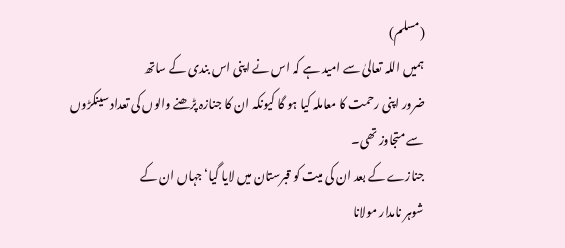(مسلم)
ہمیں اللہ تعالیٰ سے امید ہے کہ اس نے اپنی اس بندی کے ساتھ
ضرور اپنی رحمت کا معاملہ کیا ہو گا کیونکہ ان کا جنازہ پڑھنے والوں کی تعداد سینکڑوں
سے متجاوز تھی۔
جنازے کے بعد ان کی میت کو قبرستان میں لایا گیا‘ جہاں ان کے
شوہر نامدار مولانا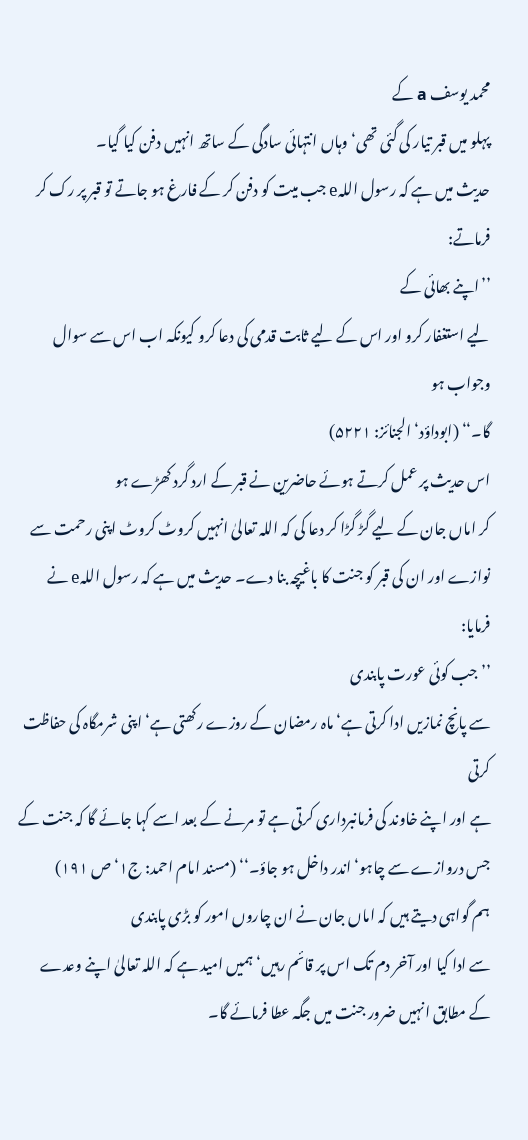محمد یوسف a کے
پہلو میں قبر تیار کی گئی تھی‘ وہاں انتہائی سادگی کے ساتھ انہیں دفن کیا گیا۔
حدیث میں ہے کہ رسول اللہe جب میت کو دفن کر کے فارغ ہو جاتے تو قبر پر رک کر فرماتے:
’’اپنے بھائی کے
لیے استغفار کرو اور اس کے لیے ثابت قدمی کی دعا کرو کیونکہ اب اس سے سوال وجواب ہو
گا۔‘‘ (ابوداؤد‘ الجنائز: ۵۲۲۱)
اس حدیث پر عمل کرتے ہوئے حاضرین نے قبر کے ارد گرد کھڑے ہو
کر اماں جان کے لیے گڑ گڑا کر دعا کی کہ اللہ تعالیٰ انہیں کروٹ کروٹ اپنی رحمت سے
نوازے اور ان کی قبر کو جنت کا باغیچہ بنا دے۔ حدیث میں ہے کہ رسول اللہe نے
فرمایا:
’’جب کوئی عورت پابندی
سے پانچ نمازیں ادا کرتی ہے‘ ماہ رمضان کے روزے رکھتی ہے‘ اپنی شرمگاہ کی حفاظت کرتی
ہے اور اپنے خاوند کی فرمانبرداری کرتی ہے تو مرنے کے بعد اسے کہا جائے گا کہ جنت کے
جس دروازے سے چاہو‘ اندر داخل ہو جاؤ۔‘‘ (مسند امام احمد: ج۱‘ ص ۱۹۱)
ہم گواہی دیتے ہیں کہ اماں جان نے ان چاروں امور کو بڑی پابندی
سے ادا کیا اور آخر دم تک اس پر قائم رہیں‘ ہمیں امید ہے کہ اللہ تعالیٰ اپنے وعدے
کے مطابق انہیں ضرور جنت میں جگہ عطا فرمائے گا۔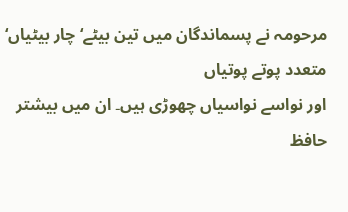مرحومہ نے پسماندگان میں تین بیٹے‘ چار بیٹیاں‘ متعدد پوتے پوتیاں
اور نواسے نواسیاں چھوڑی ہیں۔ ان میں بیشتر حافظ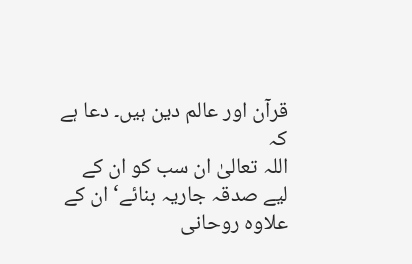قرآن اور عالم دین ہیں۔ دعا ہے کہ
اللہ تعالیٰ ان سب کو ان کے لیے صدقہ جاریہ بنائے‘ ان کے علاوہ روحانی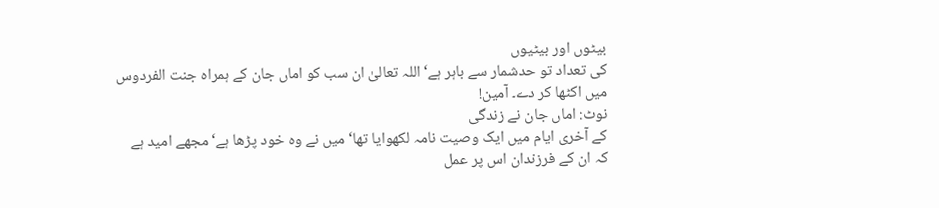بیٹوں اور بیٹیوں
کی تعداد تو حدشمار سے باہر ہے‘ اللہ تعالیٰ ان سب کو اماں جان کے ہمراہ جنت الفردوس
میں اکٹھا کر دے۔ آمین!
نوٹ: اماں جان نے زندگی
کے آخری ایام میں ایک وصیت نامہ لکھوایا تھا‘ میں نے وہ خود پڑھا ہے‘ مجھے امید ہے
کہ ان کے فرزندان اس پر عمل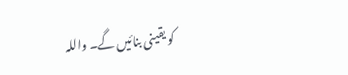کو یقینی بنائیں گے۔ واللہ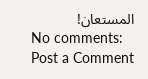المستعان!
No comments:
Post a Comment